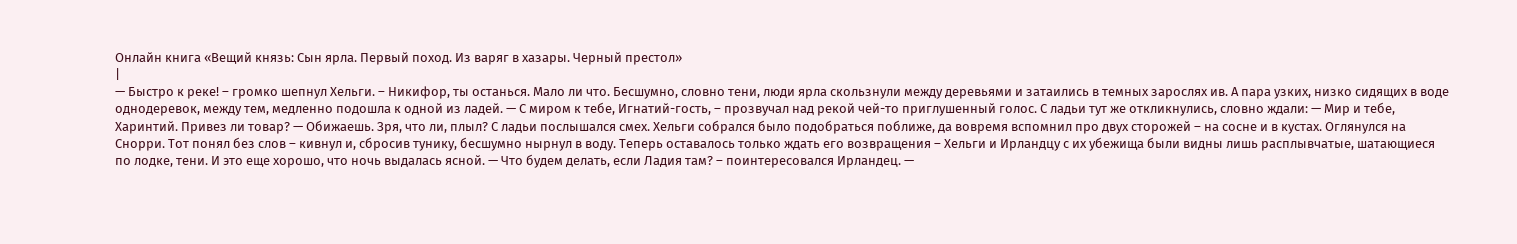Онлайн книга «Вещий князь: Сын ярла. Первый поход. Из варяг в хазары. Черный престол»
|
— Быстро к реке! – громко шепнул Хельги. – Никифор, ты останься. Мало ли что. Бесшумно, словно тени, люди ярла скользнули между деревьями и затаились в темных зарослях ив. А пара узких, низко сидящих в воде однодеревок, между тем, медленно подошла к одной из ладей. — С миром к тебе, Игнатий-гость, – прозвучал над рекой чей-то приглушенный голос. С ладьи тут же откликнулись, словно ждали: — Мир и тебе, Харинтий. Привез ли товар? — Обижаешь. Зря, что ли, плыл? С ладьи послышался смех. Хельги собрался было подобраться поближе, да вовремя вспомнил про двух сторожей – на сосне и в кустах. Оглянулся на Снорри. Тот понял без слов – кивнул и, сбросив тунику, бесшумно нырнул в воду. Теперь оставалось только ждать его возвращения – Хельги и Ирландцу с их убежища были видны лишь расплывчатые, шатающиеся по лодке, тени. И это еще хорошо, что ночь выдалась ясной. — Что будем делать, если Ладия там? – поинтересовался Ирландец. —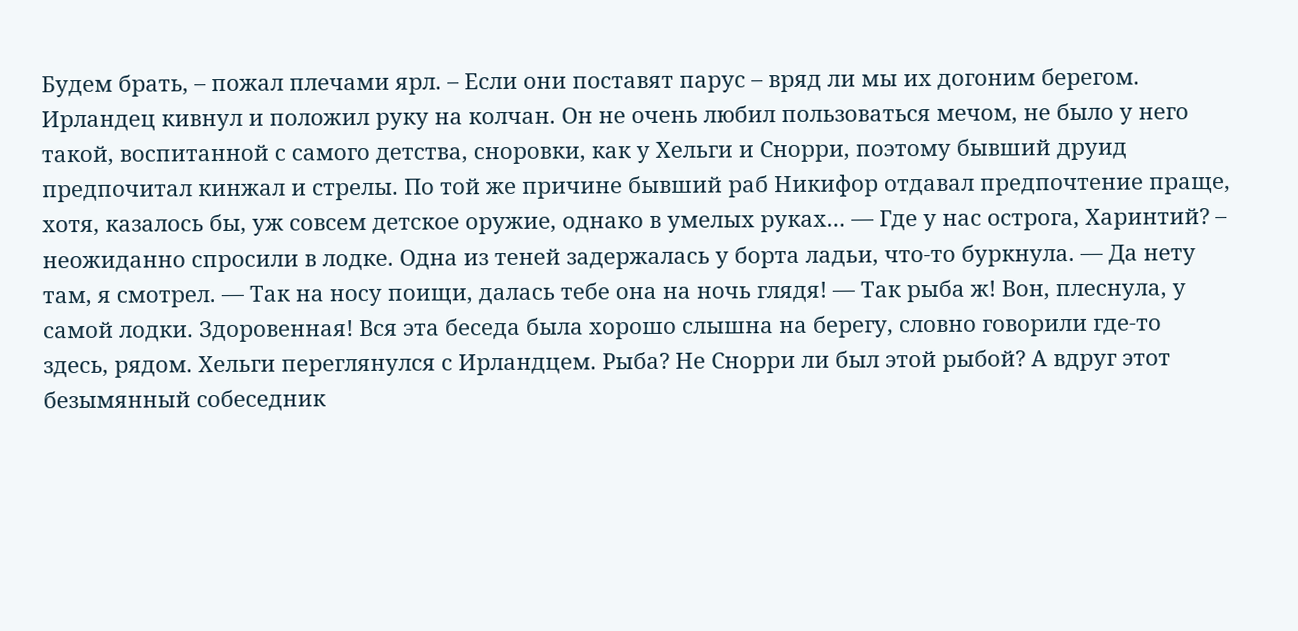Будем брать, – пожал плечами ярл. – Если они поставят парус – вряд ли мы их догоним берегом. Ирландец кивнул и положил руку на колчан. Он не очень любил пользоваться мечом, не было у него такой, воспитанной с самого детства, сноровки, как у Хельги и Снорри, поэтому бывший друид предпочитал кинжал и стрелы. По той же причине бывший раб Никифор отдавал предпочтение праще, хотя, казалось бы, уж совсем детское оружие, однако в умелых руках… — Где у нас острога, Харинтий? – неожиданно спросили в лодке. Одна из теней задержалась у борта ладьи, что-то буркнула. — Да нету там, я смотрел. — Так на носу поищи, далась тебе она на ночь глядя! — Так рыба ж! Вон, плеснула, у самой лодки. Здоровенная! Вся эта беседа была хорошо слышна на берегу, словно говорили где-то здесь, рядом. Хельги переглянулся с Ирландцем. Рыба? Не Снорри ли был этой рыбой? А вдруг этот безымянный собеседник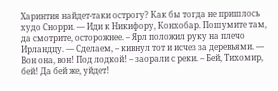Харинтия найдет-таки острогу? Как бы тогда не пришлось худо Снорри. — Иди к Никифору, Конхобар. Пошумите там, да смотрите, осторожнее. – Ярл положил руку на плечо Ирландцу. — Сделаем, – кивнул тот и исчез за деревьями. — Вон она, вон! Под лодкой! – заорали с реки. – Бей, Тихомир, бей! Да бей же, уйдет!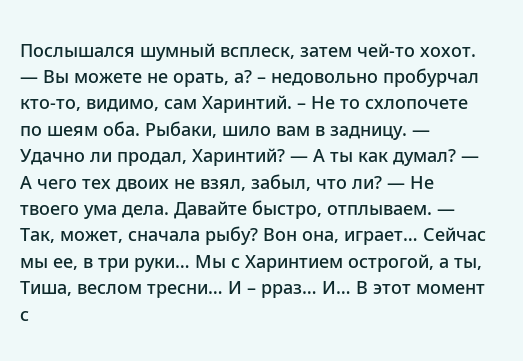Послышался шумный всплеск, затем чей-то хохот. — Вы можете не орать, а? – недовольно пробурчал кто-то, видимо, сам Харинтий. – Не то схлопочете по шеям оба. Рыбаки, шило вам в задницу. — Удачно ли продал, Харинтий? — А ты как думал? — А чего тех двоих не взял, забыл, что ли? — Не твоего ума дела. Давайте быстро, отплываем. — Так, может, сначала рыбу? Вон она, играет… Сейчас мы ее, в три руки… Мы с Харинтием острогой, а ты, Тиша, веслом тресни… И – рраз… И… В этот момент с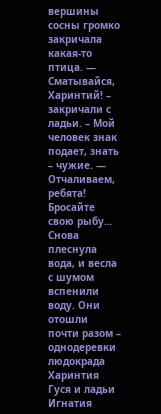вершины сосны громко закричала какая-то птица. — Сматывайся, Харинтий! – закричали с ладьи. – Мой человек знак подает, знать – чужие. — Отчаливаем, ребята! Бросайте свою рыбу… Снова плеснула вода, и весла с шумом вспенили воду. Они отошли почти разом – однодеревки людокрада Харинтия Гуся и ладьи Игнатия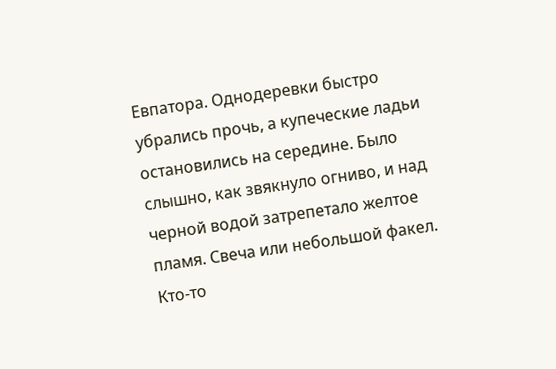Евпатора. Однодеревки быстро убрались прочь, а купеческие ладьи остановились на середине. Было слышно, как звякнуло огниво, и над черной водой затрепетало желтое пламя. Свеча или небольшой факел. Кто-то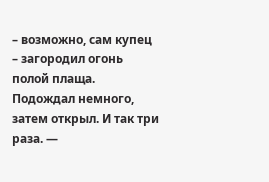– возможно, сам купец – загородил огонь полой плаща. Подождал немного, затем открыл. И так три раза. —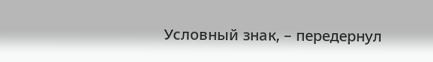Условный знак, – передернул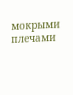мокрыми плечами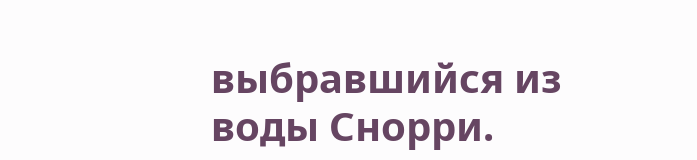выбравшийся из воды Снорри.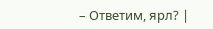– Ответим, ярл? |